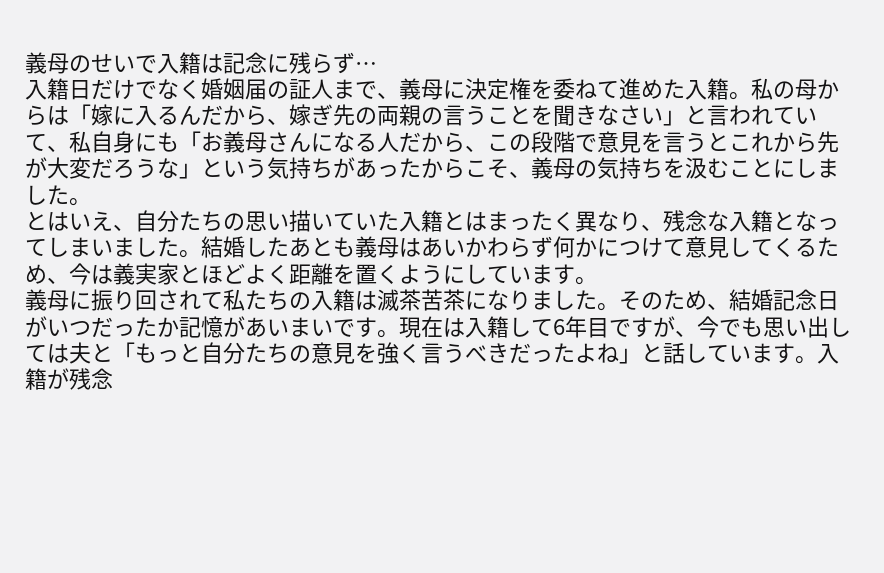義母のせいで入籍は記念に残らず…
入籍日だけでなく婚姻届の証人まで、義母に決定権を委ねて進めた入籍。私の母からは「嫁に入るんだから、嫁ぎ先の両親の言うことを聞きなさい」と言われていて、私自身にも「お義母さんになる人だから、この段階で意見を言うとこれから先が大変だろうな」という気持ちがあったからこそ、義母の気持ちを汲むことにしました。
とはいえ、自分たちの思い描いていた入籍とはまったく異なり、残念な入籍となってしまいました。結婚したあとも義母はあいかわらず何かにつけて意見してくるため、今は義実家とほどよく距離を置くようにしています。
義母に振り回されて私たちの入籍は滅茶苦茶になりました。そのため、結婚記念日がいつだったか記憶があいまいです。現在は入籍して6年目ですが、今でも思い出しては夫と「もっと自分たちの意見を強く言うべきだったよね」と話しています。入籍が残念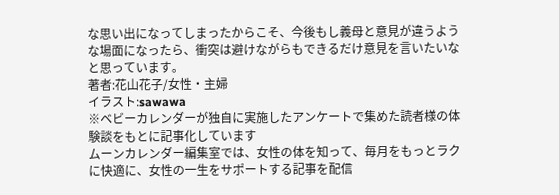な思い出になってしまったからこそ、今後もし義母と意見が違うような場面になったら、衝突は避けながらもできるだけ意見を言いたいなと思っています。
著者:花山花子/女性・主婦
イラスト:sawawa
※ベビーカレンダーが独自に実施したアンケートで集めた読者様の体験談をもとに記事化しています
ムーンカレンダー編集室では、女性の体を知って、毎月をもっとラクに快適に、女性の一生をサポートする記事を配信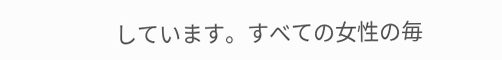しています。すべての女性の毎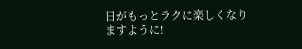日がもっとラクに楽しくなりますように!